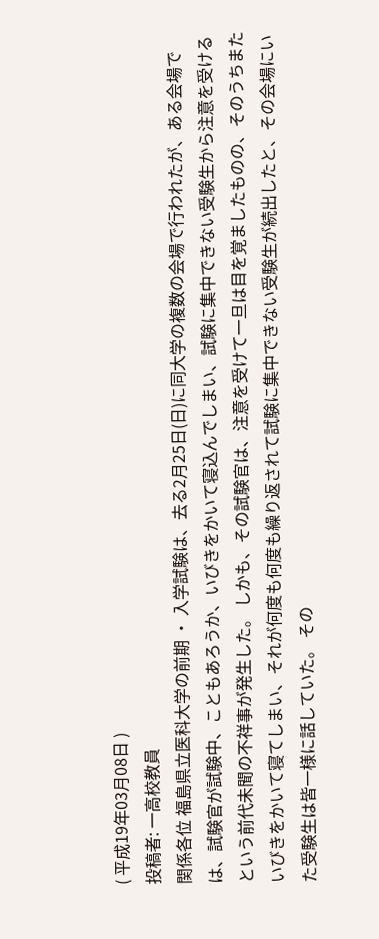( 平成19年03月08日 )
投稿者: 一高校教員
関係各位 福島県立医科大学の前期 ・ 入学試験は、去る2月25日(日)に同大学の複数の会場で行われたが、ある会場では、試験官が試験中、こともあろうか、いびきをかいて寝込んでしまい、試験に集中できない受験生から注意を受けるという前代未聞の不祥事が発生した。 しかも、その試験官は、注意を受けて一旦は目を覚ましたものの、そのうちまたいびきをかいて寝てしまい、それが何度も何度も繰り返されて試験に集中できない受験生が続出したと、その会場にいた受験生は皆一様に話していた。 その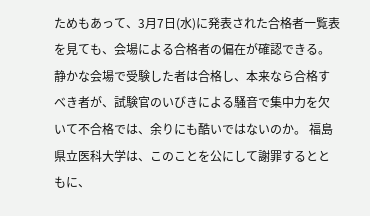ためもあって、3月7日(水)に発表された合格者一覧表を見ても、会場による合格者の偏在が確認できる。 静かな会場で受験した者は合格し、本来なら合格すべき者が、試験官のいびきによる騒音で集中力を欠いて不合格では、余りにも酷いではないのか。 福島県立医科大学は、このことを公にして謝罪するとともに、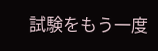試験をもう一度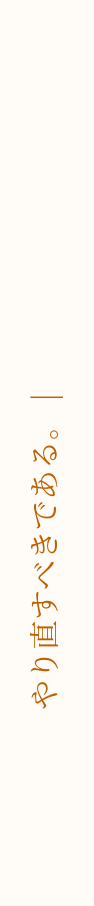やり直すべきである。 |